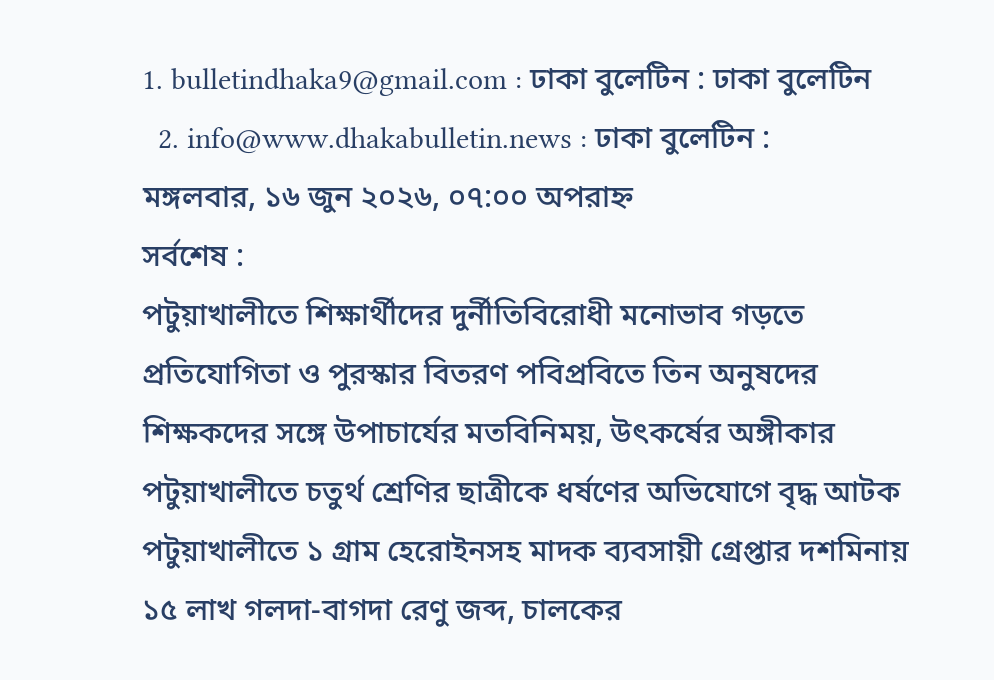1. bulletindhaka9@gmail.com : ঢাকা বুলেটিন : ঢাকা বুলেটিন
  2. info@www.dhakabulletin.news : ঢাকা বুলেটিন :
মঙ্গলবার, ১৬ জুন ২০২৬, ০৭:০০ অপরাহ্ন
সর্বশেষ :
পটুয়াখালীতে শিক্ষার্থীদের দুর্নীতিবিরোধী মনোভাব গড়তে প্রতিযোগিতা ও পুরস্কার বিতরণ পবিপ্রবিতে তিন অনুষদের শিক্ষকদের সঙ্গে উপাচার্যের মতবিনিময়, উৎকর্ষের অঙ্গীকার পটুয়াখালীতে চতুর্থ শ্রেণির ছাত্রীকে ধর্ষণের অভিযোগে বৃদ্ধ আটক পটুয়াখালীতে ১ গ্রাম হেরোইনসহ মাদক ব্যবসায়ী গ্রেপ্তার দশমিনায় ১৫ লাখ গলদা-বাগদা রেণু জব্দ, চালকের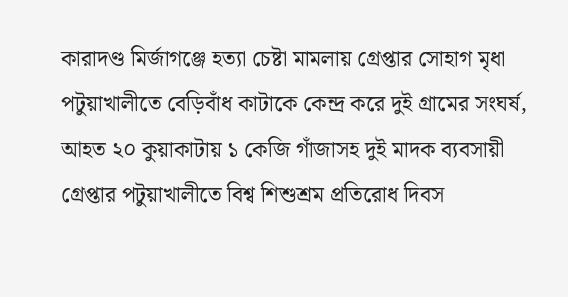কারাদণ্ড মির্জাগঞ্জে হত্যা চেষ্টা মামলায় গ্রেপ্তার সোহাগ মৃধা পটুয়াখালীতে বেড়িবাঁধ কাটাকে কেন্দ্র করে দুই গ্রামের সংঘর্ষ, আহত ২০ কুয়াকাটায় ১ কেজি গাঁজাসহ দুই মাদক ব্যবসায়ী গ্রেপ্তার পটুয়াখালীতে বিশ্ব শিশুশ্রম প্রতিরোধ দিবস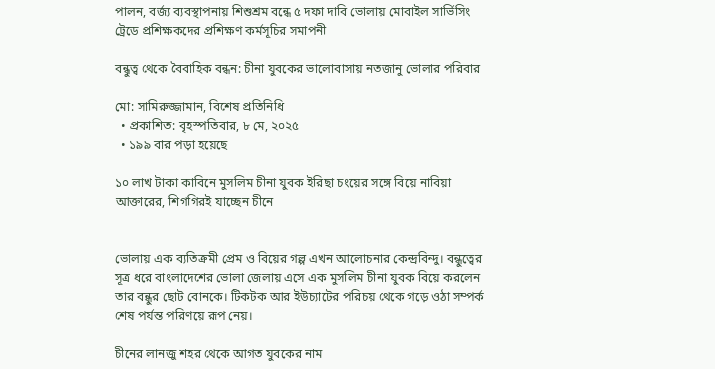পালন, বর্জ্য ব্যবস্থাপনায় শিশুশ্রম বন্ধে ৫ দফা দাবি ভোলায় মোবাইল সার্ভিসিং ট্রেডে প্রশিক্ষকদের প্রশিক্ষণ কর্মসূচির সমাপনী

বন্ধুত্ব থেকে বৈবাহিক বন্ধন: চীনা যুবকের ভালোবাসায় নতজানু ভোলার পরিবার

মো: সামিরুজ্জামান, বিশেষ প্রতিনিধি
  • প্রকাশিত: বৃহস্পতিবার, ৮ মে, ২০২৫
  • ১৯৯ বার পড়া হয়েছে

১০ লাখ টাকা কাবিনে মুসলিম চীনা যুবক ইরিছা চংয়ের সঙ্গে বিয়ে নাবিয়া আক্তারের, শিগগিরই যাচ্ছেন চীনে


ভোলায় এক ব্যতিক্রমী প্রেম ও বিয়ের গল্প এখন আলোচনার কেন্দ্রবিন্দু। বন্ধুত্বের সূত্র ধরে বাংলাদেশের ভোলা জেলায় এসে এক মুসলিম চীনা যুবক বিয়ে করলেন তার বন্ধুর ছোট বোনকে। টিকটক আর ইউচ্যাটের পরিচয় থেকে গড়ে ওঠা সম্পর্ক শেষ পর্যন্ত পরিণয়ে রূপ নেয়।

চীনের লানজু শহর থেকে আগত যুবকের নাম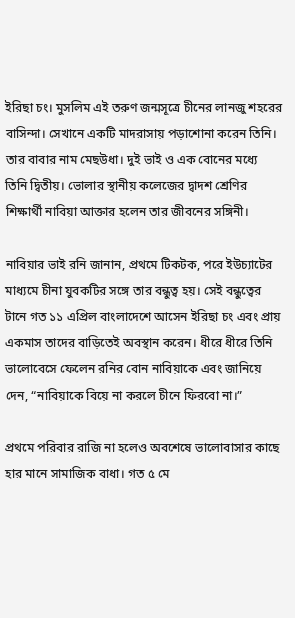ইরিছা চং। মুসলিম এই তরুণ জন্মসূত্রে চীনের লানজু শহরের বাসিন্দা। সেখানে একটি মাদরাসায় পড়াশোনা করেন তিনি। তার বাবার নাম মেছউধা। দুই ভাই ও এক বোনের মধ্যে তিনি দ্বিতীয়। ভোলার স্থানীয় কলেজের দ্বাদশ শ্রেণির শিক্ষার্থী নাবিয়া আক্তার হলেন তার জীবনের সঙ্গিনী।

নাবিয়ার ভাই রনি জানান, প্রথমে টিকটক, পরে ইউচ্যাটের মাধ্যমে চীনা যুবকটির সঙ্গে তার বন্ধুত্ব হয়। সেই বন্ধুত্বের টানে গত ১১ এপ্রিল বাংলাদেশে আসেন ইরিছা চং এবং প্রায় একমাস তাদের বাড়িতেই অবস্থান করেন। ধীরে ধীরে তিনি ভালোবেসে ফেলেন রনির বোন নাবিয়াকে এবং জানিয়ে দেন, “নাবিয়াকে বিয়ে না করলে চীনে ফিরবো না।”

প্রথমে পরিবার রাজি না হলেও অবশেষে ভালোবাসার কাছে হার মানে সামাজিক বাধা। গত ৫ মে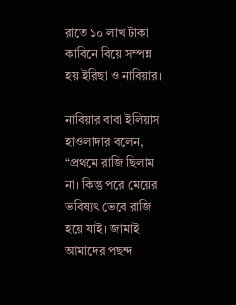রাতে ১০ লাখ টাকা কাবিনে বিয়ে সম্পন্ন হয় ইরিছা ও নাবিয়ার।

নাবিয়ার বাবা ইলিয়াস হাওলাদার বলেন, “প্রথমে রাজি ছিলাম না। কিন্তু পরে মেয়ের ভবিষ্যৎ ভেবে রাজি হয়ে যাই। জামাই আমাদের পছন্দ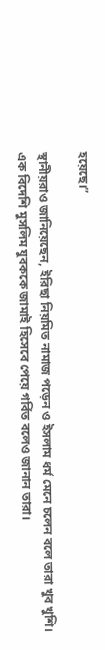হয়েছে।”

স্থানীয়রাও জানিয়েছেন, ইরিছা নিয়মিত নামাজ পড়েন ও ইসলাম ধর্ম মেনে চলেন বলে তারা খুব খুশি। এক বিদেশি মুসলিম যুবককে জামাই হিসেবে পেয়ে গর্বিত বলেও জানান তারা।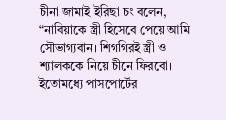চীনা জামাই ইরিছা চং বলেন,
“নাবিয়াকে স্ত্রী হিসেবে পেয়ে আমি সৌভাগ্যবান। শিগগিরই স্ত্রী ও শ্যালককে নিয়ে চীনে ফিরবো। ইতোমধ্যে পাসপোর্টের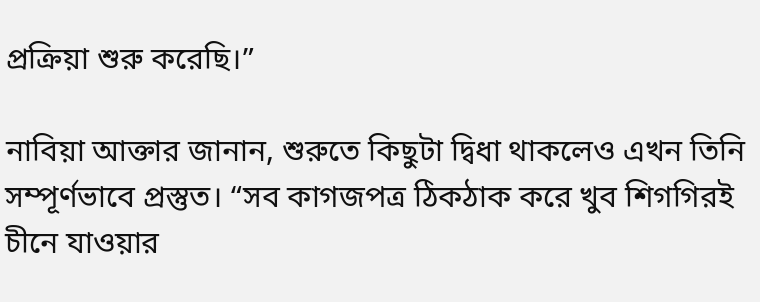প্রক্রিয়া শুরু করেছি।”

নাবিয়া আক্তার জানান, শুরুতে কিছুটা দ্বিধা থাকলেও এখন তিনি সম্পূর্ণভাবে প্রস্তুত। “সব কাগজপত্র ঠিকঠাক করে খুব শিগগিরই চীনে যাওয়ার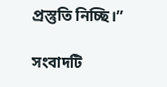প্রস্তুতি নিচ্ছি।”

সংবাদটি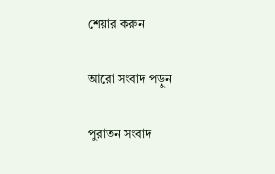শেয়ার করুন

আরো সংবাদ পড়ুন

পুরাতন সংবাদ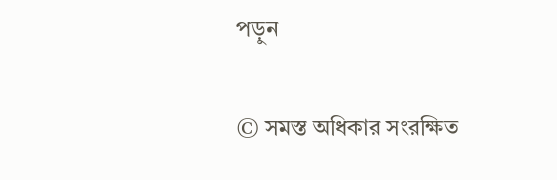পড়ুন

© সমস্ত অধিকার সংরক্ষিত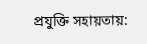প্রযুক্তি সহায়তায়: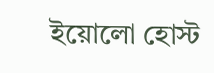ইয়োলো হোস্ট